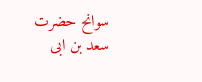سوانح حضرت سعد بن ابی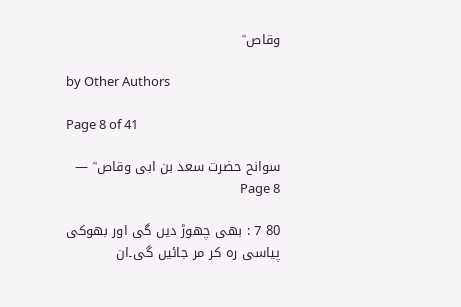وقاص ؓ

by Other Authors

Page 8 of 41

سوانح حضرت سعد بن ابی وقاص ؓ — Page 8

80 7 : بھی چھوڑ دیں گی اور بھوکی پیاسی رہ کر مر جائیں گی۔ان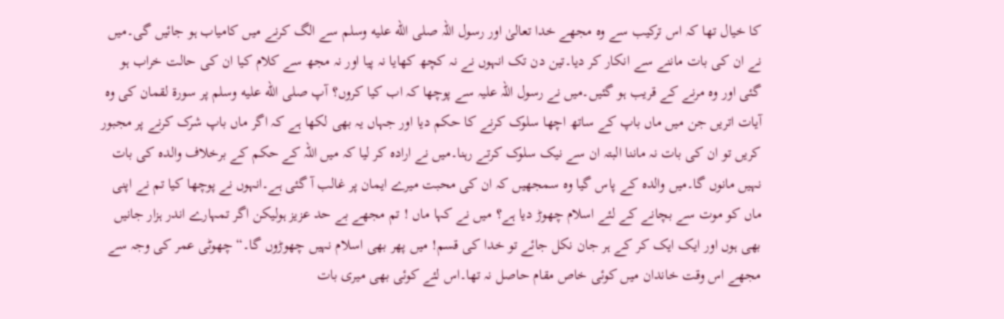کا خیال تھا کہ اس ترکیب سے وہ مجھے خدا تعالیٰ اور رسول اللہ صلى الله عليه وسلم سے الگ کرنے میں کامیاب ہو جائیں گی۔میں نے ان کی بات ماننے سے انکار کر دیا۔تین دن تک انہوں نے نہ کچھ کھایا نہ پیا اور نہ مجھ سے کلام کیا ان کی حالت خراب ہو گئی اور وہ مرنے کے قریب ہو گئیں۔میں نے رسول اللہ علیہ سے پوچھا کہ اب کیا کروں؟ آپ صلى الله عليه وسلم پر سورۃ لقمان کی وہ آیات اتریں جن میں ماں باپ کے ساتھ اچھا سلوک کرنے کا حکم دیا اور جہاں یہ بھی لکھا ہے کہ اگر ماں باپ شرک کرنے پر مجبور کریں تو ان کی بات نہ ماننا البتہ ان سے نیک سلوک کرتے رہنا۔میں نے ارادہ کر لیا کہ میں اللہ کے حکم کے برخلاف والدہ کی بات نہیں مانوں گا۔میں والدہ کے پاس گیا وہ سمجھیں کہ ان کی محبت میرے ایمان پر غالب آ گئی ہے۔انہوں نے پوچھا کیا تم نے اپنی ماں کو موت سے بچانے کے لئے اسلام چھوڑ دیا ہے؟ میں نے کہا ماں ! تم مجھے بے حد عزیز ہولیکن اگر تمہارے اندر ہزار جانیں بھی ہوں اور ایک ایک کر کے ہر جان نکل جائے تو خدا کی قسم! میں پھر بھی اسلام نہیں چھوڑوں گا۔“ چھوٹی عمر کی وجہ سے مجھے اس وقت خاندان میں کوئی خاص مقام حاصل نہ تھا۔اس لئے کوئی بھی میری بات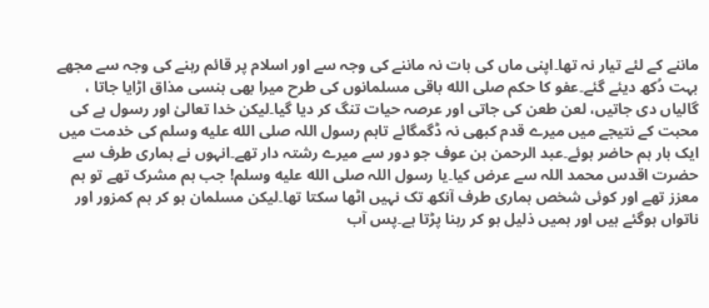ماننے کے لئے تیار نہ تھا۔اپنی ماں کی بات نہ ماننے کی وجہ سے اور اسلام پر قائم رہنے کی وجہ سے مجھے بہت دُکھ دیئے گئے۔عفو کا حکم صلى الله باقی مسلمانوں کی طرح میرا بھی ہنسی مذاق اڑایا جاتا ، گالیاں دی جاتیں، لعن طعن کی جاتی اور عرصہ حیات تنگ کر دیا گیا۔لیکن خدا تعالیٰ اور رسول ہے کی محبت کے نتیجے میں میرے قدم کبھی نہ ڈگمگائے تاہم رسول اللہ صلى الله عليه وسلم کی خدمت میں ایک بار ہم حاضر ہوئے۔عبد الرحمن بن عوف جو دور سے میرے رشتہ دار تھے۔انہوں نے ہماری طرف سے حضرت اقدس محمد اللہ سے عرض کیا۔یا رسول اللہ صلى الله عليه وسلم! جب ہم مشرک تھے تو ہم معزز تھے اور کوئی شخص ہماری طرف آنکھ تک نہیں اٹھا سکتا تھا۔لیکن مسلمان ہو کر ہم کمزور اور ناتواں ہوگئے ہیں اور ہمیں ذلیل ہو کر رہنا پڑتا ہے۔پس آب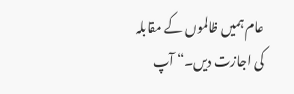عام ہمیں ظالموں کے مقابلہ کی اجازت دیں۔“ آپ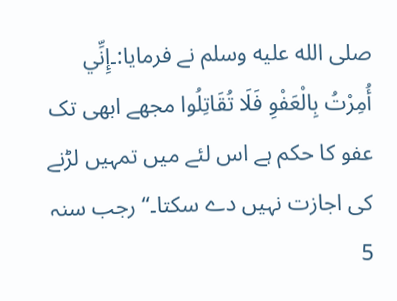صلى الله عليه وسلم نے فرمایا:۔إِنِّي أُمِرْتُ بِالْعَفْوِ فَلَا تُقَاتِلُوا مجھے ابھی تک عفو کا حکم ہے اس لئے میں تمہیں لڑنے کی اجازت نہیں دے سکتا۔“ رجب سنہ 5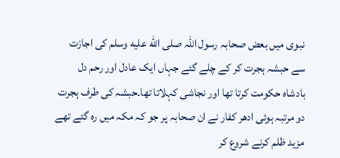نبوی میں بعض صحابہ رسول اللہ صلى الله عليه وسلم کی اجازت سے حبشہ ہجرت کر کے چلے گئے جہاں ایک عادل اور رحم دل بادشاہ حکومت کرتا تھا اور نجاشی کہلاتا تھا۔حبشہ کی طرف ہجرت دو مرتبہ ہوئی ادھر کفار نے ان صحابہ پر جو کہ مکہ میں رہ گئے تھے مزید ظلم کرنے شروع کر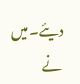دیئے۔میں نے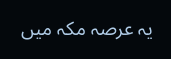یہ عرصہ مکہ میں